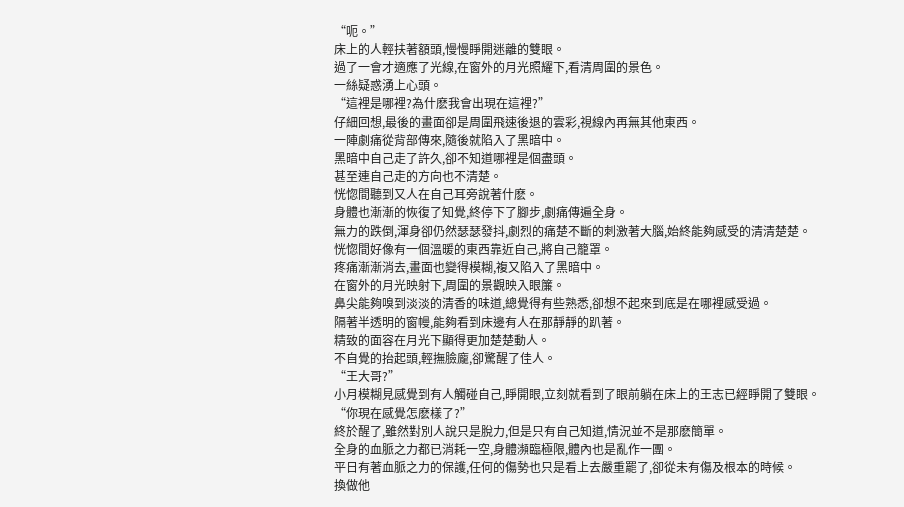“呃。”
床上的人輕扶著額頭,慢慢睜開迷離的雙眼。
過了一會才適應了光線,在窗外的月光照耀下,看清周圍的景色。
一絲疑惑湧上心頭。
“這裡是哪裡?為什麽我會出現在這裡?”
仔細回想,最後的畫面卻是周圍飛速後退的雲彩,視線內再無其他東西。
一陣劇痛從背部傳來,隨後就陷入了黑暗中。
黑暗中自己走了許久,卻不知道哪裡是個盡頭。
甚至連自己走的方向也不清楚。
恍惚間聽到又人在自己耳旁說著什麽。
身體也漸漸的恢復了知覺,終停下了腳步,劇痛傳遍全身。
無力的跌倒,渾身卻仍然瑟瑟發抖,劇烈的痛楚不斷的刺激著大腦,始終能夠感受的清清楚楚。
恍惚間好像有一個溫暖的東西靠近自己,將自己籠罩。
疼痛漸漸消去,畫面也變得模糊,複又陷入了黑暗中。
在窗外的月光映射下,周圍的景觀映入眼簾。
鼻尖能夠嗅到淡淡的清香的味道,總覺得有些熟悉,卻想不起來到底是在哪裡感受過。
隔著半透明的窗幔,能夠看到床邊有人在那靜靜的趴著。
精致的面容在月光下顯得更加楚楚動人。
不自覺的抬起頭,輕撫臉龐,卻驚醒了佳人。
“王大哥?”
小月模糊見感覺到有人觸碰自己,睜開眼,立刻就看到了眼前躺在床上的王志已經睜開了雙眼。
“你現在感覺怎麽樣了?”
終於醒了,雖然對別人說只是脫力,但是只有自己知道,情況並不是那麽簡單。
全身的血脈之力都已消耗一空,身體瀕臨極限,體內也是亂作一團。
平日有著血脈之力的保護,任何的傷勢也只是看上去嚴重罷了,卻從未有傷及根本的時候。
換做他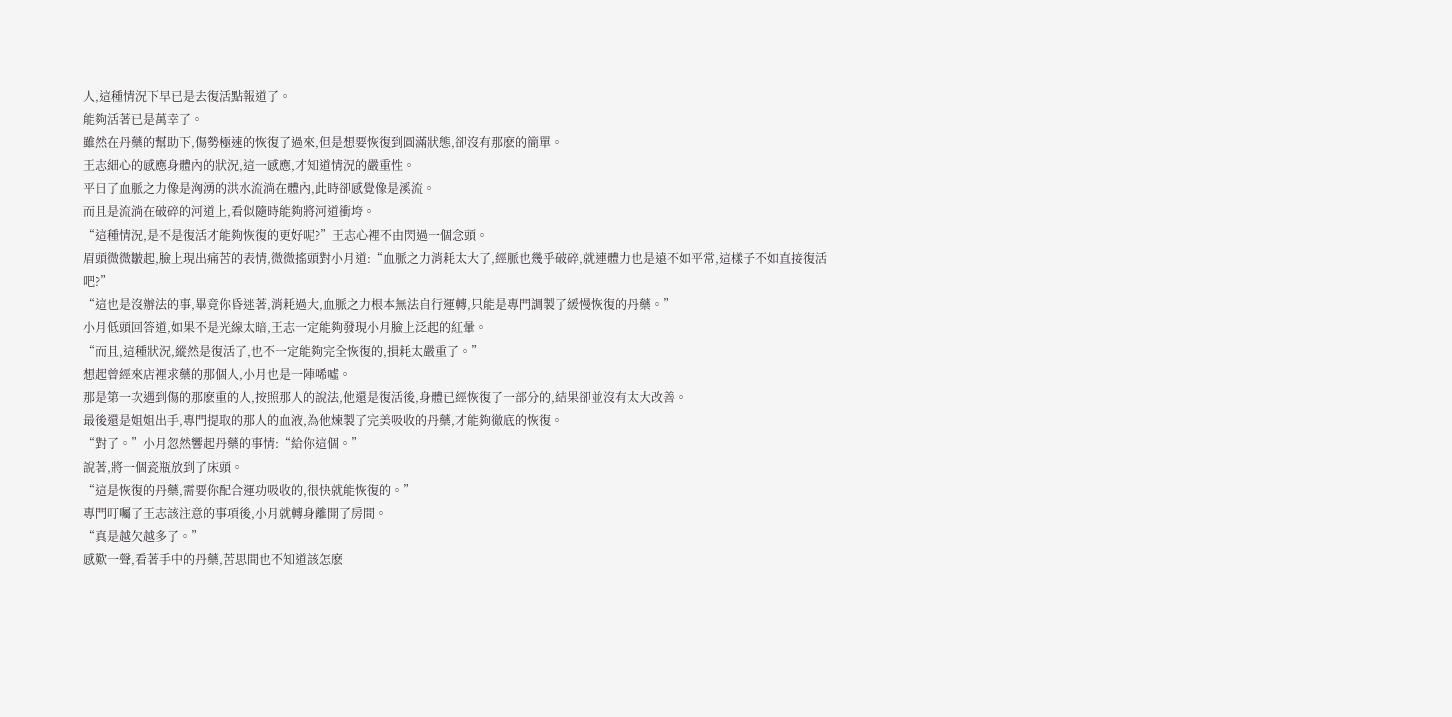人,這種情況下早已是去復活點報道了。
能夠活著已是萬幸了。
雖然在丹藥的幫助下,傷勢極速的恢復了過來,但是想要恢復到圓滿狀態,卻沒有那麽的簡單。
王志細心的感應身體內的狀況,這一感應,才知道情況的嚴重性。
平日了血脈之力像是洶湧的洪水流淌在體內,此時卻感覺像是溪流。
而且是流淌在破碎的河道上,看似隨時能夠將河道衝垮。
“這種情況,是不是復活才能夠恢復的更好呢?”王志心裡不由閃過一個念頭。
眉頭微微皺起,臉上現出痛苦的表情,微微搖頭對小月道:“血脈之力消耗太大了,經脈也幾乎破碎,就連體力也是遠不如平常,這樣子不如直接復活吧?”
“這也是沒辦法的事,畢竟你昏迷著,消耗過大,血脈之力根本無法自行運轉,只能是專門調製了緩慢恢復的丹藥。”
小月低頭回答道,如果不是光線太暗,王志一定能夠發現小月臉上泛起的紅暈。
“而且,這種狀況,縱然是復活了,也不一定能夠完全恢復的,損耗太嚴重了。”
想起曾經來店裡求藥的那個人,小月也是一陣唏噓。
那是第一次遇到傷的那麽重的人,按照那人的說法,他還是復活後,身體已經恢復了一部分的,結果卻並沒有太大改善。
最後還是姐姐出手,專門提取的那人的血液,為他煉製了完美吸收的丹藥,才能夠徹底的恢復。
“對了。”小月忽然響起丹藥的事情:“給你這個。”
說著,將一個瓷瓶放到了床頭。
“這是恢復的丹藥,需要你配合運功吸收的,很快就能恢復的。”
專門叮囑了王志該注意的事項後,小月就轉身離開了房間。
“真是越欠越多了。”
感歎一聲,看著手中的丹藥,苦思間也不知道該怎麽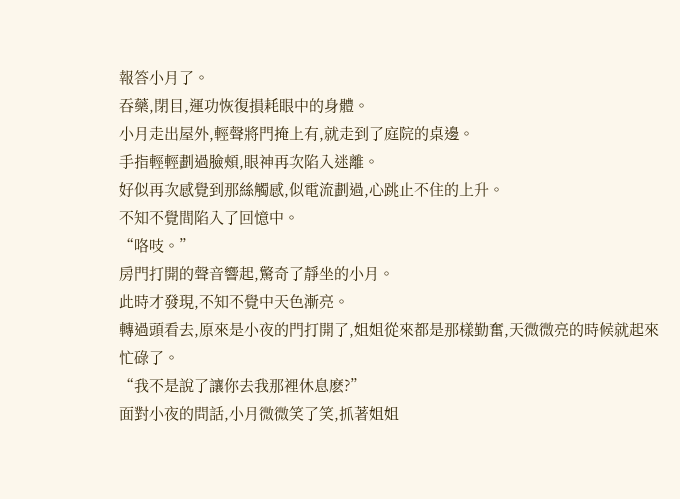報答小月了。
吞藥,閉目,運功恢復損耗眼中的身體。
小月走出屋外,輕聲將門掩上有,就走到了庭院的桌邊。
手指輕輕劃過臉頰,眼神再次陷入迷離。
好似再次感覺到那絲觸感,似電流劃過,心跳止不住的上升。
不知不覺間陷入了回憶中。
“咯吱。”
房門打開的聲音響起,驚奇了靜坐的小月。
此時才發現,不知不覺中天色漸亮。
轉過頭看去,原來是小夜的門打開了,姐姐從來都是那樣勤奮,天微微亮的時候就起來忙碌了。
“我不是說了讓你去我那裡休息麽?”
面對小夜的問話,小月微微笑了笑,抓著姐姐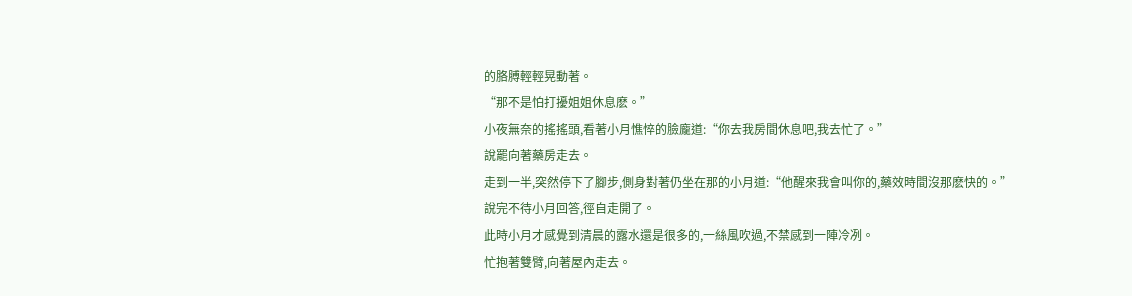的胳膊輕輕晃動著。
“那不是怕打擾姐姐休息麽。”
小夜無奈的搖搖頭,看著小月憔悴的臉龐道:“你去我房間休息吧,我去忙了。”
說罷向著藥房走去。
走到一半,突然停下了腳步,側身對著仍坐在那的小月道:“他醒來我會叫你的,藥效時間沒那麽快的。”
說完不待小月回答,徑自走開了。
此時小月才感覺到清晨的露水還是很多的,一絲風吹過,不禁感到一陣冷冽。
忙抱著雙臂,向著屋內走去。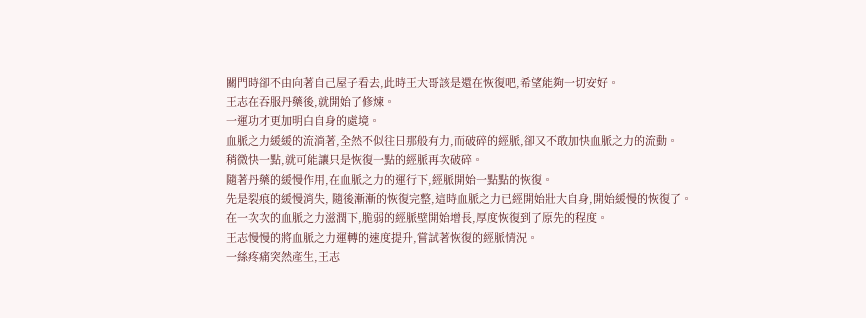關門時卻不由向著自己屋子看去,此時王大哥該是還在恢復吧,希望能夠一切安好。
王志在吞服丹藥後,就開始了修煉。
一運功才更加明白自身的處境。
血脈之力緩緩的流淌著,全然不似往日那般有力,而破碎的經脈,卻又不敢加快血脈之力的流動。
稍微快一點,就可能讓只是恢復一點的經脈再次破碎。
隨著丹藥的緩慢作用,在血脈之力的運行下,經脈開始一點點的恢復。
先是裂痕的緩慢消失, 隨後漸漸的恢復完整,這時血脈之力已經開始壯大自身,開始緩慢的恢復了。
在一次次的血脈之力滋潤下,脆弱的經脈壁開始增長,厚度恢復到了原先的程度。
王志慢慢的將血脈之力運轉的速度提升,嘗試著恢復的經脈情況。
一絲疼痛突然產生,王志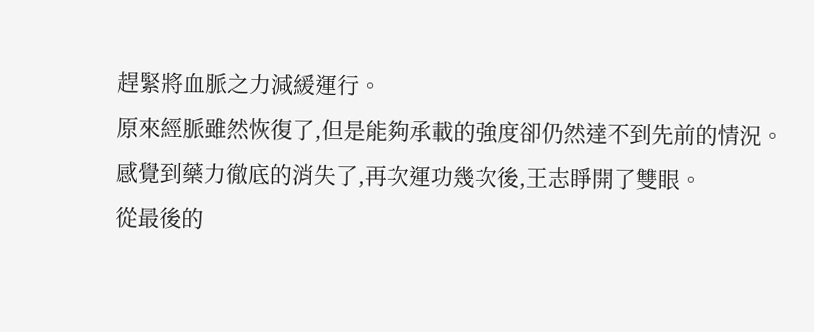趕緊將血脈之力減緩運行。
原來經脈雖然恢復了,但是能夠承載的強度卻仍然達不到先前的情況。
感覺到藥力徹底的消失了,再次運功幾次後,王志睜開了雙眼。
從最後的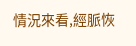情況來看,經脈恢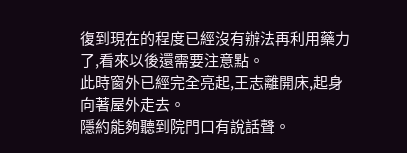復到現在的程度已經沒有辦法再利用藥力了,看來以後還需要注意點。
此時窗外已經完全亮起,王志離開床,起身向著屋外走去。
隱約能夠聽到院門口有說話聲。